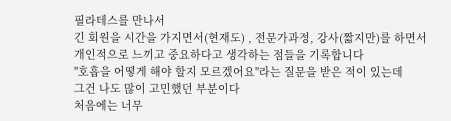필라테스를 만나서
긴 회원을 시간을 가지면서(현재도) , 전문가과정, 강사(짧지만)를 하면서
개인적으로 느끼고 중요하다고 생각하는 점들을 기록합니다
"호흡을 어떻게 해야 할지 모르겠어요"라는 질문을 받은 적이 있는데
그건 나도 많이 고민했던 부분이다
처음에는 너무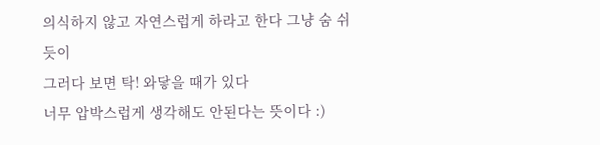의식하지 않고 자연스럽게 하라고 한다 그냥 숨 쉬듯이
그러다 보면 탁! 와닿을 때가 있다
너무 압박스럽게 생각해도 안된다는 뜻이다 :)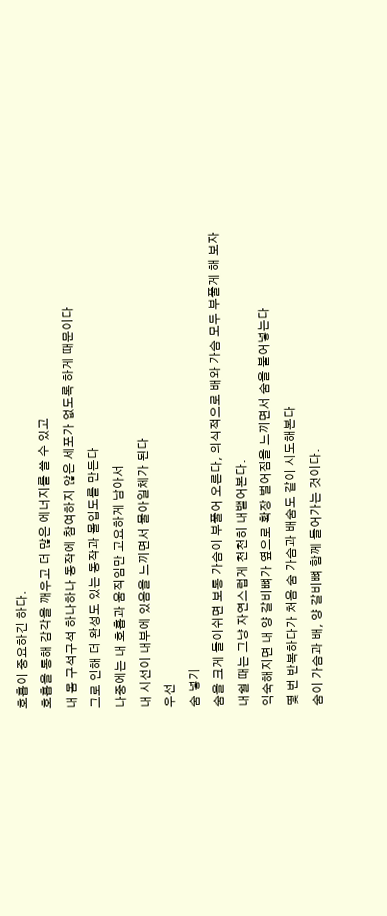호흡이 중요하긴 하다.
호흡을 통해 감각을 깨우고 더 많은 에너지를 쓸 수 있고
내 몸 구석구석 하나하나 동작에 참여하지 않은 세포가 없도록 하게 때문이다
그로 인해 더 완성도 있는 동작과 몰입도를 만든다
나중에는 내 호흡과 움직임만 고요하게 남아서
내 시선이 내부에 있음을 느끼면서 물아일체가 된다
우선
숨 넣기
숨을 크게 들이쉬면 보통 가슴이 부풀어 오른다, 의식적으로 배와 가슴 모두 부풀게 해 보자
내쉴 때는 그냥 자연스럽게 천천히 내뱉어본다.
익숙해지면 내 양 갈비뼈가 옆으로 확장 벌어짐을 느끼면서 숨을 불어넣는다
몇 번 반복하다가 처음 숨 가슴과 배숨도 같이 시도해본다
숨이 가슴과 배, 양 갈비뼈 함께 들어가는 것이다.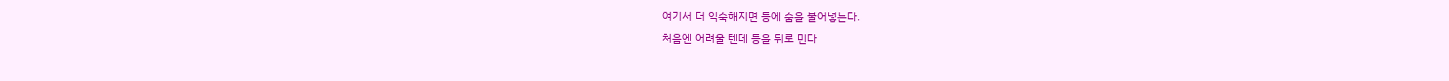여기서 더 익숙해지면 등에 숨을 불어넣는다.
처음엔 어려울 텐데 등을 뒤로 민다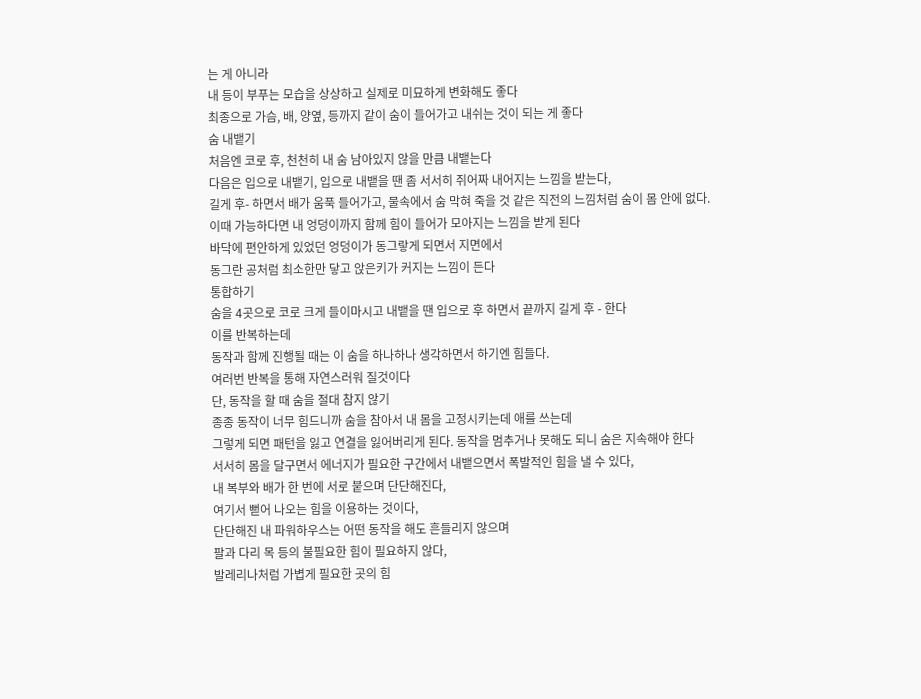는 게 아니라
내 등이 부푸는 모습을 상상하고 실제로 미묘하게 변화해도 좋다
최종으로 가슴, 배, 양옆, 등까지 같이 숨이 들어가고 내쉬는 것이 되는 게 좋다
숨 내뱉기
처음엔 코로 후, 천천히 내 숨 남아있지 않을 만큼 내뱉는다
다음은 입으로 내뱉기, 입으로 내뱉을 땐 좀 서서히 쥐어짜 내어지는 느낌을 받는다,
길게 후- 하면서 배가 움푹 들어가고, 물속에서 숨 막혀 죽을 것 같은 직전의 느낌처럼 숨이 몸 안에 없다.
이때 가능하다면 내 엉덩이까지 함께 힘이 들어가 모아지는 느낌을 받게 된다
바닥에 편안하게 있었던 엉덩이가 동그랗게 되면서 지면에서
동그란 공처럼 최소한만 닿고 앉은키가 커지는 느낌이 든다
통합하기
숨을 4곳으로 코로 크게 들이마시고 내뱉을 땐 입으로 후 하면서 끝까지 길게 후 - 한다
이를 반복하는데
동작과 함께 진행될 때는 이 숨을 하나하나 생각하면서 하기엔 힘들다.
여러번 반복을 통해 자연스러워 질것이다
단, 동작을 할 때 숨을 절대 참지 않기
종종 동작이 너무 힘드니까 숨을 참아서 내 몸을 고정시키는데 애를 쓰는데
그렇게 되면 패턴을 잃고 연결을 잃어버리게 된다. 동작을 멈추거나 못해도 되니 숨은 지속해야 한다
서서히 몸을 달구면서 에너지가 필요한 구간에서 내뱉으면서 폭발적인 힘을 낼 수 있다,
내 복부와 배가 한 번에 서로 붙으며 단단해진다,
여기서 뻗어 나오는 힘을 이용하는 것이다,
단단해진 내 파워하우스는 어떤 동작을 해도 흔들리지 않으며
팔과 다리 목 등의 불필요한 힘이 필요하지 않다,
발레리나처럼 가볍게 필요한 곳의 힘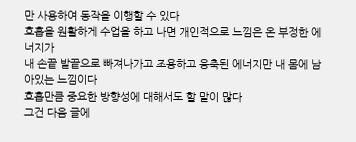만 사용하여 동작을 이행할 수 있다
호흡을 원활하게 수업을 하고 나면 개인적으로 느낌은 온 부정한 에너지가
내 손끝 발끝으로 빠져나가고 조용하고 응축된 에너지만 내 몸에 남아있는 느낌이다
호흡만큼 중요한 방향성에 대해서도 할 말이 많다
그건 다음 글에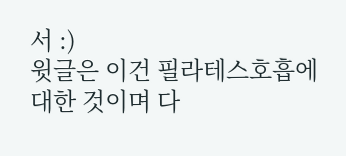서 :)
윗글은 이건 필라테스호흡에 대한 것이며 다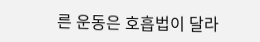른 운동은 호흡법이 달라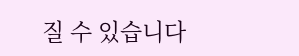질 수 있습니다